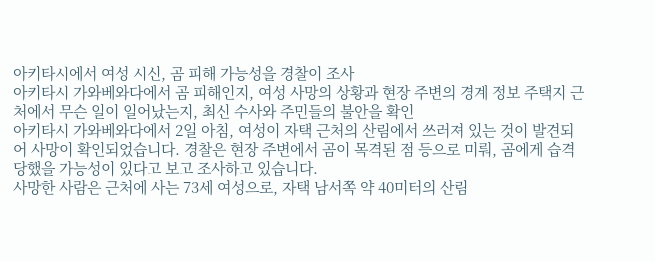아키타시에서 여성 시신, 곰 피해 가능성을 경찰이 조사
아키타시 가와베와다에서 곰 피해인지, 여성 사망의 상황과 현장 주변의 경계 정보 주택지 근처에서 무슨 일이 일어났는지, 최신 수사와 주민들의 불안을 확인
아키타시 가와베와다에서 2일 아침, 여성이 자택 근처의 산림에서 쓰러져 있는 것이 발견되어 사망이 확인되었습니다. 경찰은 현장 주변에서 곰이 목격된 점 등으로 미뤄, 곰에게 습격당했을 가능성이 있다고 보고 조사하고 있습니다.
사망한 사람은 근처에 사는 73세 여성으로, 자택 남서쪽 약 40미터의 산림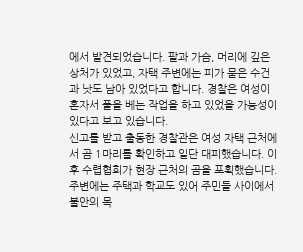에서 발견되었습니다. 팔과 가슴, 머리에 깊은 상처가 있었고, 자택 주변에는 피가 묻은 수건과 낫도 남아 있었다고 합니다. 경찰은 여성이 혼자서 풀을 베는 작업을 하고 있었을 가능성이 있다고 보고 있습니다.
신고를 받고 출동한 경찰관은 여성 자택 근처에서 곰 1마리를 확인하고 일단 대피했습니다. 이후 수렵협회가 현장 근처의 곰을 포획했습니다. 주변에는 주택과 학교도 있어 주민들 사이에서 불안의 목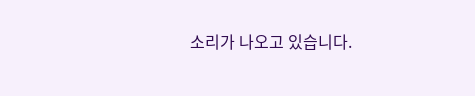소리가 나오고 있습니다.